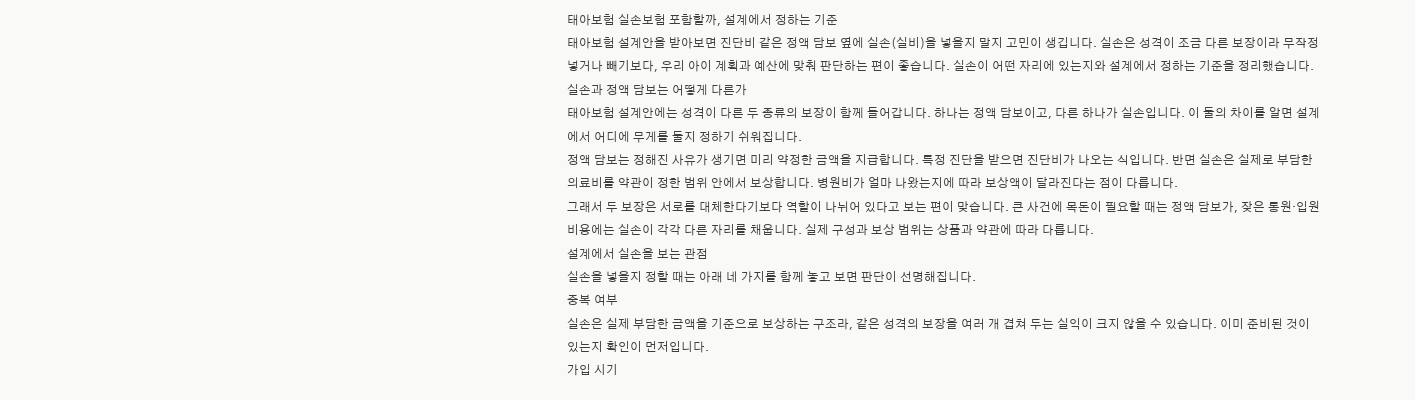태아보험 실손보험 포함할까, 설계에서 정하는 기준
태아보험 설계안을 받아보면 진단비 같은 정액 담보 옆에 실손(실비)을 넣을지 말지 고민이 생깁니다. 실손은 성격이 조금 다른 보장이라 무작정 넣거나 빼기보다, 우리 아이 계획과 예산에 맞춰 판단하는 편이 좋습니다. 실손이 어떤 자리에 있는지와 설계에서 정하는 기준을 정리했습니다.
실손과 정액 담보는 어떻게 다른가
태아보험 설계안에는 성격이 다른 두 종류의 보장이 함께 들어갑니다. 하나는 정액 담보이고, 다른 하나가 실손입니다. 이 둘의 차이를 알면 설계에서 어디에 무게를 둘지 정하기 쉬워집니다.
정액 담보는 정해진 사유가 생기면 미리 약정한 금액을 지급합니다. 특정 진단을 받으면 진단비가 나오는 식입니다. 반면 실손은 실제로 부담한 의료비를 약관이 정한 범위 안에서 보상합니다. 병원비가 얼마 나왔는지에 따라 보상액이 달라진다는 점이 다릅니다.
그래서 두 보장은 서로를 대체한다기보다 역할이 나뉘어 있다고 보는 편이 맞습니다. 큰 사건에 목돈이 필요할 때는 정액 담보가, 잦은 통원·입원 비용에는 실손이 각각 다른 자리를 채웁니다. 실제 구성과 보상 범위는 상품과 약관에 따라 다릅니다.
설계에서 실손을 보는 관점
실손을 넣을지 정할 때는 아래 네 가지를 함께 놓고 보면 판단이 선명해집니다.
중복 여부
실손은 실제 부담한 금액을 기준으로 보상하는 구조라, 같은 성격의 보장을 여러 개 겹쳐 두는 실익이 크지 않을 수 있습니다. 이미 준비된 것이 있는지 확인이 먼저입니다.
가입 시기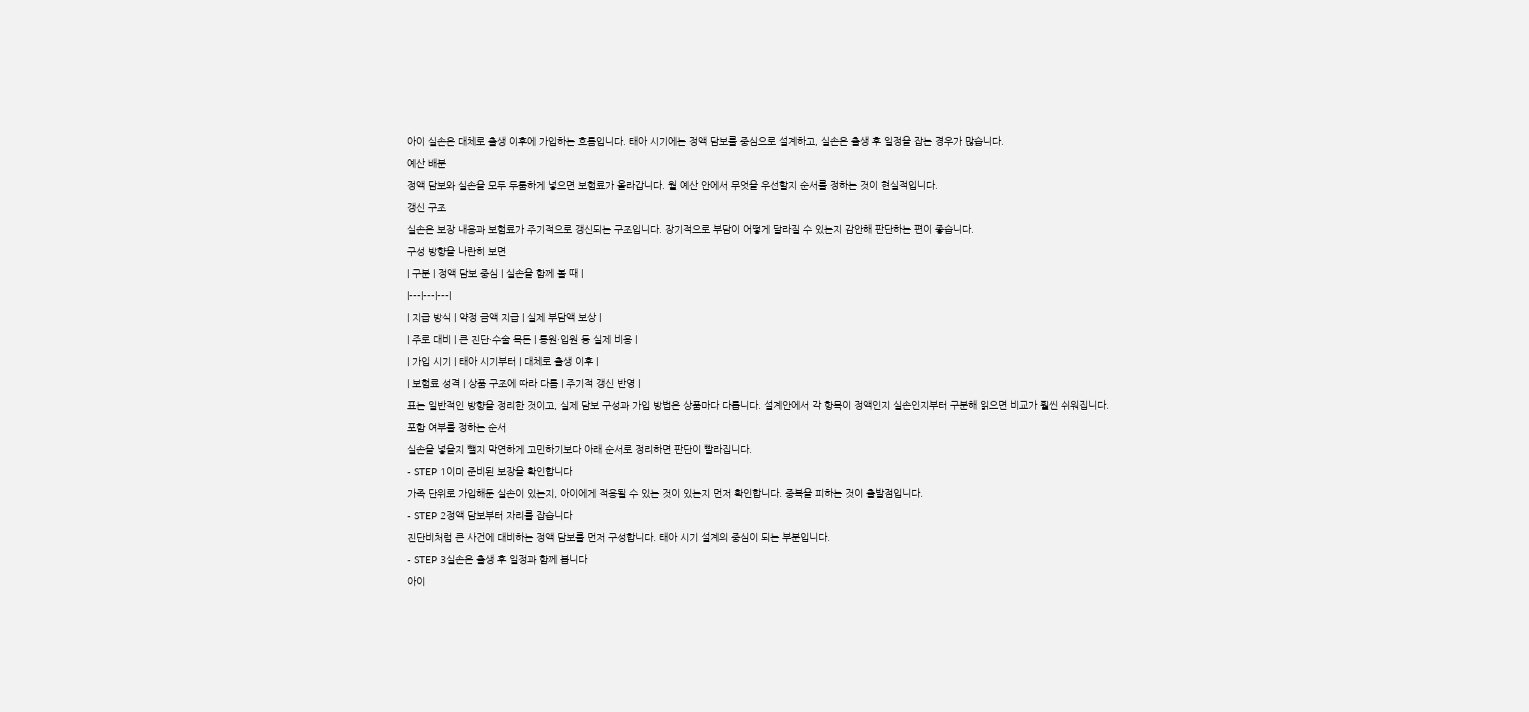아이 실손은 대체로 출생 이후에 가입하는 흐름입니다. 태아 시기에는 정액 담보를 중심으로 설계하고, 실손은 출생 후 일정을 잡는 경우가 많습니다.
예산 배분
정액 담보와 실손을 모두 두툼하게 넣으면 보험료가 올라갑니다. 월 예산 안에서 무엇을 우선할지 순서를 정하는 것이 현실적입니다.
갱신 구조
실손은 보장 내용과 보험료가 주기적으로 갱신되는 구조입니다. 장기적으로 부담이 어떻게 달라질 수 있는지 감안해 판단하는 편이 좋습니다.
구성 방향을 나란히 보면
| 구분 | 정액 담보 중심 | 실손을 함께 볼 때 |
|---|---|---|
| 지급 방식 | 약정 금액 지급 | 실제 부담액 보상 |
| 주로 대비 | 큰 진단·수술 목돈 | 통원·입원 등 실제 비용 |
| 가입 시기 | 태아 시기부터 | 대체로 출생 이후 |
| 보험료 성격 | 상품 구조에 따라 다름 | 주기적 갱신 반영 |
표는 일반적인 방향을 정리한 것이고, 실제 담보 구성과 가입 방법은 상품마다 다릅니다. 설계안에서 각 항목이 정액인지 실손인지부터 구분해 읽으면 비교가 훨씬 쉬워집니다.
포함 여부를 정하는 순서
실손을 넣을지 뺄지 막연하게 고민하기보다 아래 순서로 정리하면 판단이 빨라집니다.
- STEP 1이미 준비된 보장을 확인합니다
가족 단위로 가입해둔 실손이 있는지, 아이에게 적용될 수 있는 것이 있는지 먼저 확인합니다. 중복을 피하는 것이 출발점입니다.
- STEP 2정액 담보부터 자리를 잡습니다
진단비처럼 큰 사건에 대비하는 정액 담보를 먼저 구성합니다. 태아 시기 설계의 중심이 되는 부분입니다.
- STEP 3실손은 출생 후 일정과 함께 봅니다
아이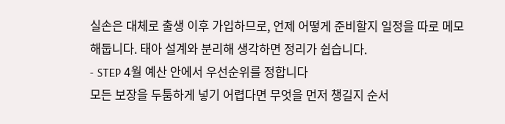실손은 대체로 출생 이후 가입하므로, 언제 어떻게 준비할지 일정을 따로 메모해둡니다. 태아 설계와 분리해 생각하면 정리가 쉽습니다.
- STEP 4월 예산 안에서 우선순위를 정합니다
모든 보장을 두툼하게 넣기 어렵다면 무엇을 먼저 챙길지 순서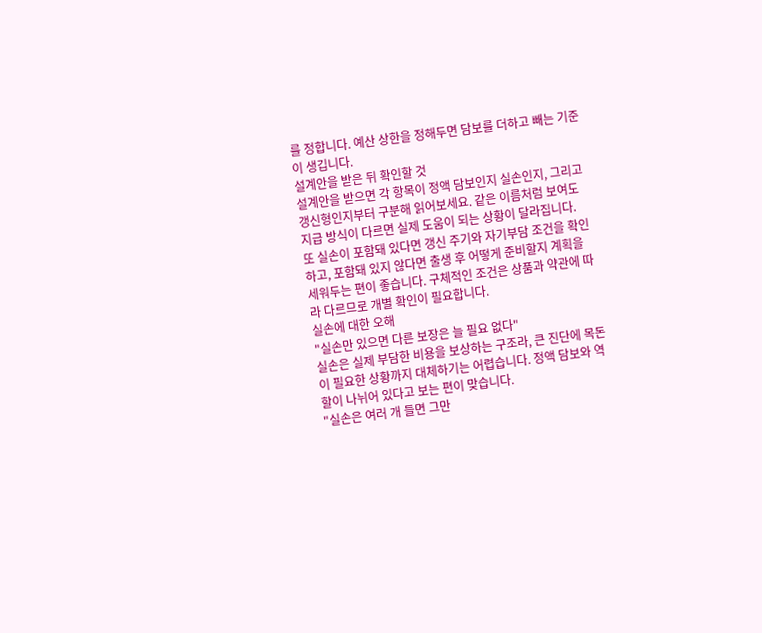를 정합니다. 예산 상한을 정해두면 담보를 더하고 빼는 기준이 생깁니다.
설계안을 받은 뒤 확인할 것
설계안을 받으면 각 항목이 정액 담보인지 실손인지, 그리고 갱신형인지부터 구분해 읽어보세요. 같은 이름처럼 보여도 지급 방식이 다르면 실제 도움이 되는 상황이 달라집니다.
또 실손이 포함돼 있다면 갱신 주기와 자기부담 조건을 확인하고, 포함돼 있지 않다면 출생 후 어떻게 준비할지 계획을 세워두는 편이 좋습니다. 구체적인 조건은 상품과 약관에 따라 다르므로 개별 확인이 필요합니다.
실손에 대한 오해
"실손만 있으면 다른 보장은 늘 필요 없다"
실손은 실제 부담한 비용을 보상하는 구조라, 큰 진단에 목돈이 필요한 상황까지 대체하기는 어렵습니다. 정액 담보와 역할이 나뉘어 있다고 보는 편이 맞습니다.
"실손은 여러 개 들면 그만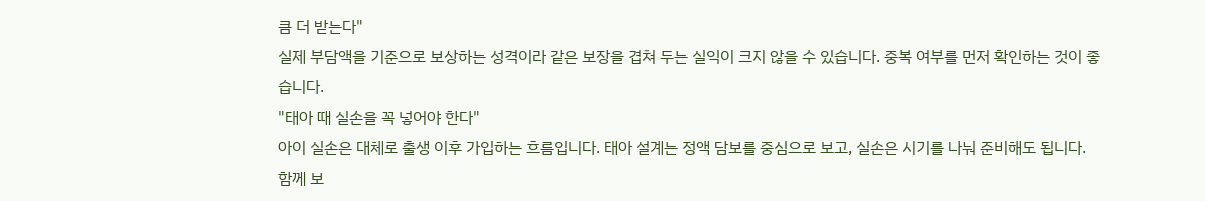큼 더 받는다"
실제 부담액을 기준으로 보상하는 성격이라 같은 보장을 겹쳐 두는 실익이 크지 않을 수 있습니다. 중복 여부를 먼저 확인하는 것이 좋습니다.
"태아 때 실손을 꼭 넣어야 한다"
아이 실손은 대체로 출생 이후 가입하는 흐름입니다. 태아 설계는 정액 담보를 중심으로 보고, 실손은 시기를 나눠 준비해도 됩니다.
함께 보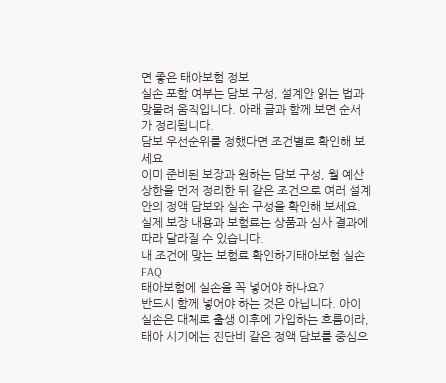면 좋은 태아보험 정보
실손 포함 여부는 담보 구성, 설계안 읽는 법과 맞물려 움직입니다. 아래 글과 함께 보면 순서가 정리됩니다.
담보 우선순위를 정했다면 조건별로 확인해 보세요
이미 준비된 보장과 원하는 담보 구성, 월 예산 상한을 먼저 정리한 뒤 같은 조건으로 여러 설계안의 정액 담보와 실손 구성을 확인해 보세요. 실제 보장 내용과 보험료는 상품과 심사 결과에 따라 달라질 수 있습니다.
내 조건에 맞는 보험료 확인하기태아보험 실손 FAQ
태아보험에 실손을 꼭 넣어야 하나요?
반드시 함께 넣어야 하는 것은 아닙니다. 아이 실손은 대체로 출생 이후에 가입하는 흐름이라, 태아 시기에는 진단비 같은 정액 담보를 중심으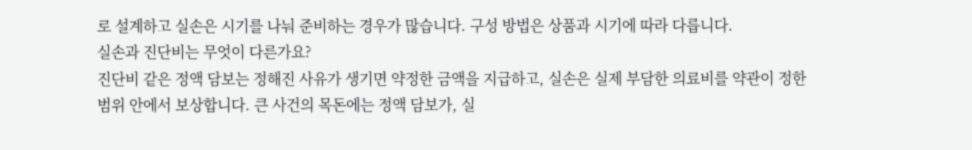로 설계하고 실손은 시기를 나눠 준비하는 경우가 많습니다. 구성 방법은 상품과 시기에 따라 다릅니다.
실손과 진단비는 무엇이 다른가요?
진단비 같은 정액 담보는 정해진 사유가 생기면 약정한 금액을 지급하고, 실손은 실제 부담한 의료비를 약관이 정한 범위 안에서 보상합니다. 큰 사건의 목돈에는 정액 담보가, 실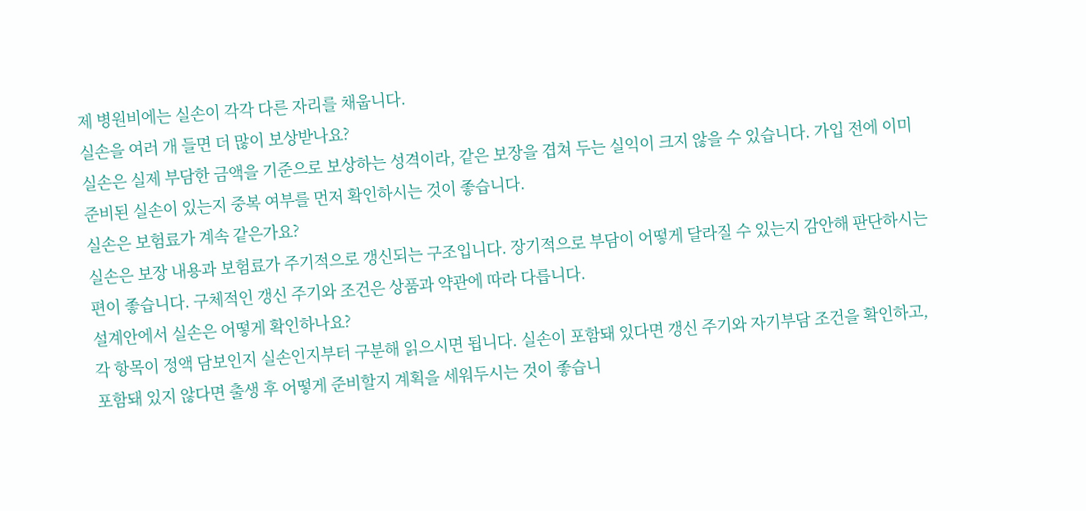제 병원비에는 실손이 각각 다른 자리를 채웁니다.
실손을 여러 개 들면 더 많이 보상받나요?
실손은 실제 부담한 금액을 기준으로 보상하는 성격이라, 같은 보장을 겹쳐 두는 실익이 크지 않을 수 있습니다. 가입 전에 이미 준비된 실손이 있는지 중복 여부를 먼저 확인하시는 것이 좋습니다.
실손은 보험료가 계속 같은가요?
실손은 보장 내용과 보험료가 주기적으로 갱신되는 구조입니다. 장기적으로 부담이 어떻게 달라질 수 있는지 감안해 판단하시는 편이 좋습니다. 구체적인 갱신 주기와 조건은 상품과 약관에 따라 다릅니다.
설계안에서 실손은 어떻게 확인하나요?
각 항목이 정액 담보인지 실손인지부터 구분해 읽으시면 됩니다. 실손이 포함돼 있다면 갱신 주기와 자기부담 조건을 확인하고, 포함돼 있지 않다면 출생 후 어떻게 준비할지 계획을 세워두시는 것이 좋습니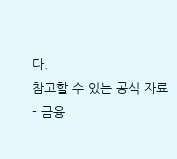다.
참고할 수 있는 공식 자료
- 금융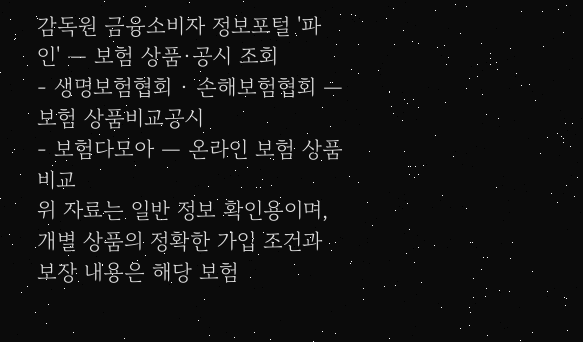감독원 금융소비자 정보포털 '파인' — 보험 상품·공시 조회
- 생명보험협회 · 손해보험협회 — 보험 상품비교공시
- 보험다모아 — 온라인 보험 상품 비교
위 자료는 일반 정보 확인용이며, 개별 상품의 정확한 가입 조건과 보장 내용은 해당 보험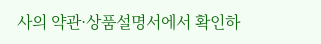사의 약관·상품설명서에서 확인하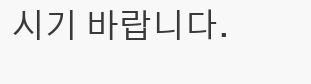시기 바랍니다.